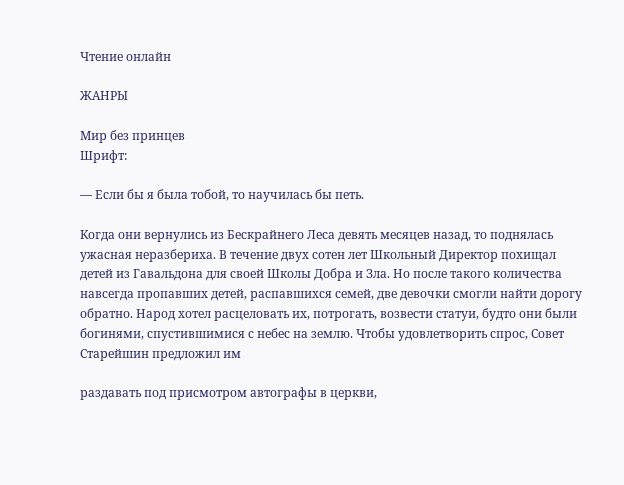Чтение онлайн

ЖАНРЫ

Мир без принцев
Шрифт:

— Если бы я была тобой, то научилась бы петь.

Когда они вернулись из Бескрайнего Леса девять месяцев назад, то поднялась ужасная неразбериха. В течение двух сотен лет Школьный Директор похищал детей из Гавальдона для своей Школы Добра и Зла. Но после такого количества навсегда пропавших детей, распавшихся семей, две девочки смогли найти дорогу обратно. Народ хотел расцеловать их, потрогать, возвести статуи, будто они были богинями, спустившимися с небес на землю. Чтобы удовлетворить спрос, Совет Старейшин предложил им

раздавать под присмотром автографы в церкви,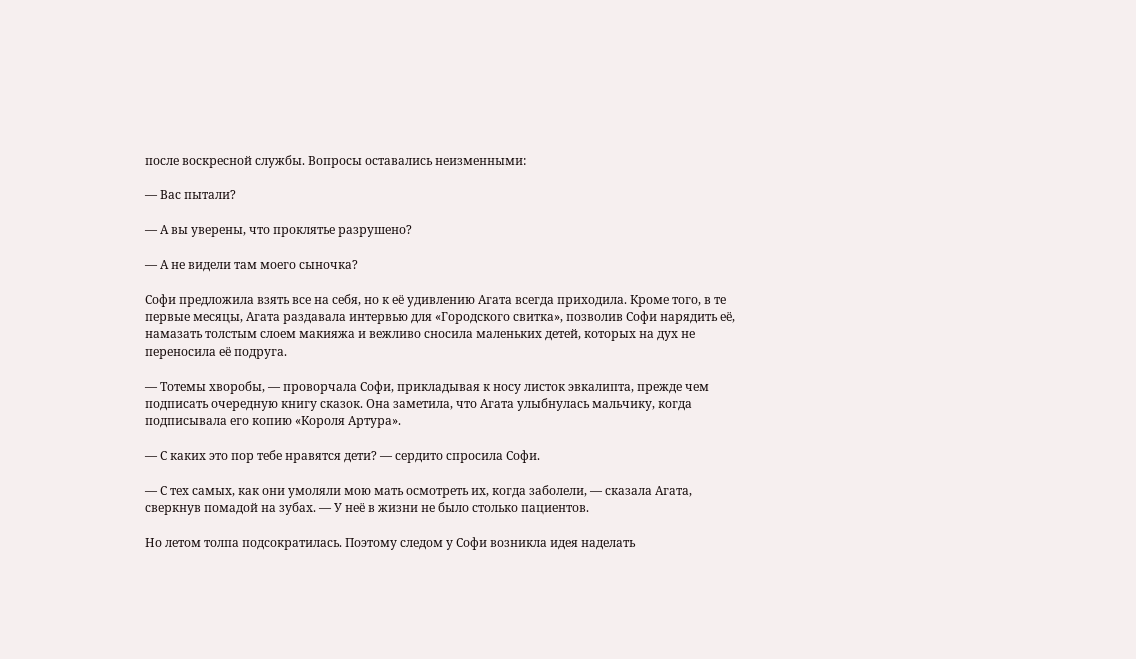после воскресной службы. Вопросы оставались неизменными:

— Вас пытали?

— А вы уверены, что проклятье разрушено?

— А не видели там моего сыночка?

Софи предложила взять все на себя, но к её удивлению Агата всегда приходила. Кроме того, в те первые месяцы, Агата раздавала интервью для «Городского свитка», позволив Софи нарядить её, намазать толстым слоем макияжа и вежливо сносила маленьких детей, которых на дух не переносила её подруга.

— Тотемы хворобы, — проворчала Софи, прикладывая к носу листок эвкалипта, прежде чем подписать очередную книгу сказок. Она заметила, что Агата улыбнулась мальчику, когда подписывала его копию «Короля Артура».

— С каких это пор тебе нравятся дети? — сердито спросила Софи.

— С тех самых, как они умоляли мою мать осмотреть их, когда заболели, — сказала Агата, сверкнув помадой на зубах. — У неё в жизни не было столько пациентов.

Но летом толпа подсократилась. Поэтому следом у Софи возникла идея наделать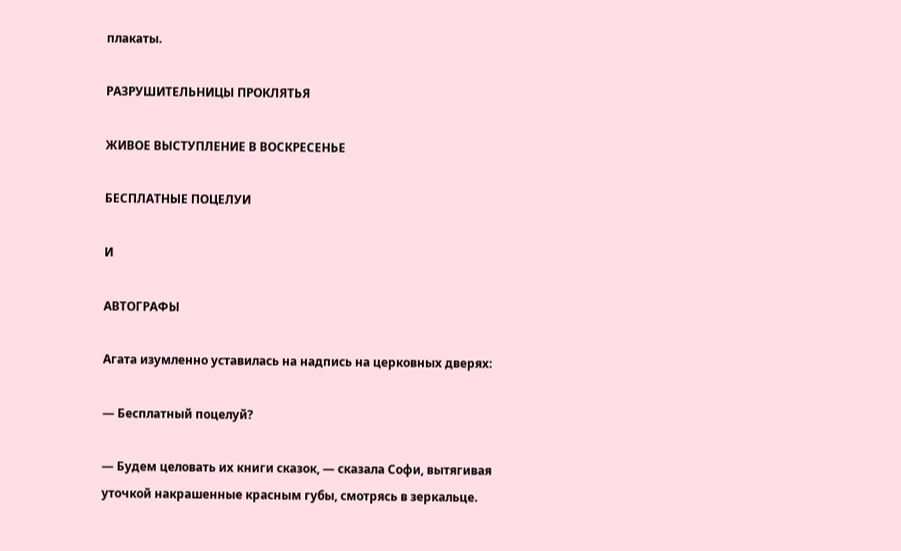плакаты.

РАЗРУШИТЕЛЬНИЦЫ ПРОКЛЯТЬЯ

ЖИВОЕ ВЫСТУПЛЕНИЕ В ВОСКРЕСЕНЬЕ

БЕСПЛАТНЫЕ ПОЦЕЛУИ

И

АВТОГРАФЫ

Агата изумленно уставилась на надпись на церковных дверях:

— Бесплатный поцелуй?

— Будем целовать их книги сказок, — сказала Софи, вытягивая уточкой накрашенные красным губы, смотрясь в зеркальце.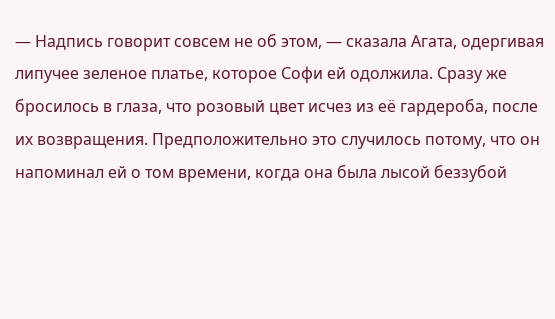— Надпись говорит совсем не об этом, — сказала Агата, одергивая липучее зеленое платье, которое Софи ей одолжила. Сразу же бросилось в глаза, что розовый цвет исчез из её гардероба, после их возвращения. Предположительно это случилось потому, что он напоминал ей о том времени, когда она была лысой беззубой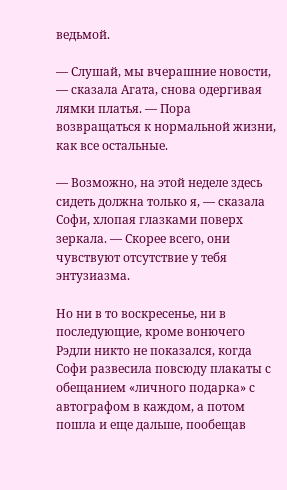ведьмой.

— Слушай, мы вчерашние новости, — сказала Агата, снова одергивая лямки платья. — Пора возвращаться к нормальной жизни, как все остальные.

— Возможно, на этой неделе здесь сидеть должна только я, — сказала Софи, хлопая глазками поверх зеркала. — Скорее всего, они чувствуют отсутствие у тебя энтузиазма.

Но ни в то воскресенье, ни в последующие, кроме вонючего Рэдли никто не показался, когда Софи развесила повсюду плакаты с обещанием «личного подарка» с автографом в каждом, а потом пошла и еще дальше, пообещав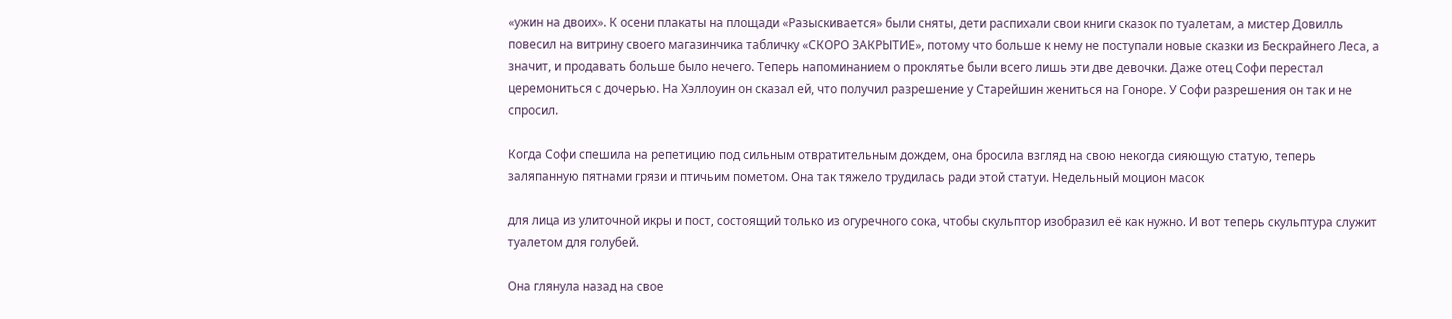«ужин на двоих». К осени плакаты на площади «Разыскивается» были сняты, дети распихали свои книги сказок по туалетам, а мистер Довилль повесил на витрину своего магазинчика табличку «СКОРО ЗАКРЫТИЕ», потому что больше к нему не поступали новые сказки из Бескрайнего Леса, а значит, и продавать больше было нечего. Теперь напоминанием о проклятье были всего лишь эти две девочки. Даже отец Софи перестал церемониться с дочерью. На Хэллоуин он сказал ей, что получил разрешение у Старейшин жениться на Гоноре. У Софи разрешения он так и не спросил.

Когда Софи спешила на репетицию под сильным отвратительным дождем, она бросила взгляд на свою некогда сияющую статую, теперь заляпанную пятнами грязи и птичьим пометом. Она так тяжело трудилась ради этой статуи. Недельный моцион масок

для лица из улиточной икры и пост, состоящий только из огуречного сока, чтобы скульптор изобразил её как нужно. И вот теперь скульптура служит туалетом для голубей.

Она глянула назад на свое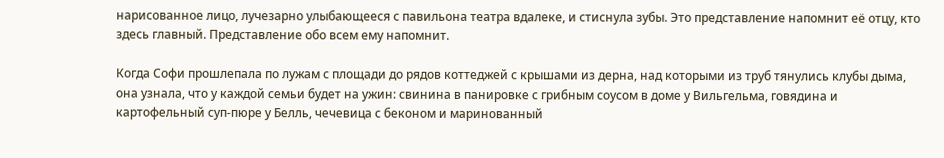нарисованное лицо, лучезарно улыбающееся с павильона театра вдалеке, и стиснула зубы. Это представление напомнит её отцу, кто здесь главный. Представление обо всем ему напомнит.

Когда Софи прошлепала по лужам с площади до рядов коттеджей с крышами из дерна, над которыми из труб тянулись клубы дыма, она узнала, что у каждой семьи будет на ужин: свинина в панировке с грибным соусом в доме у Вильгельма, говядина и картофельный суп-пюре у Белль, чечевица с беконом и маринованный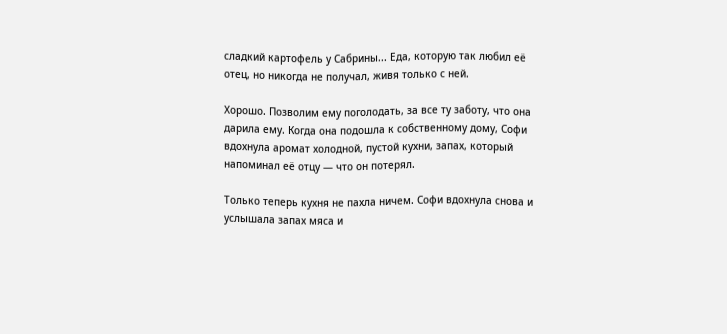сладкий картофель у Сабрины... Еда, которую так любил её отец, но никогда не получал, живя только с ней.

Хорошо. Позволим ему поголодать, за все ту заботу, что она дарила ему. Когда она подошла к собственному дому, Софи вдохнула аромат холодной, пустой кухни, запах, который напоминал её отцу — что он потерял.

Только теперь кухня не пахла ничем. Софи вдохнула снова и услышала запах мяса и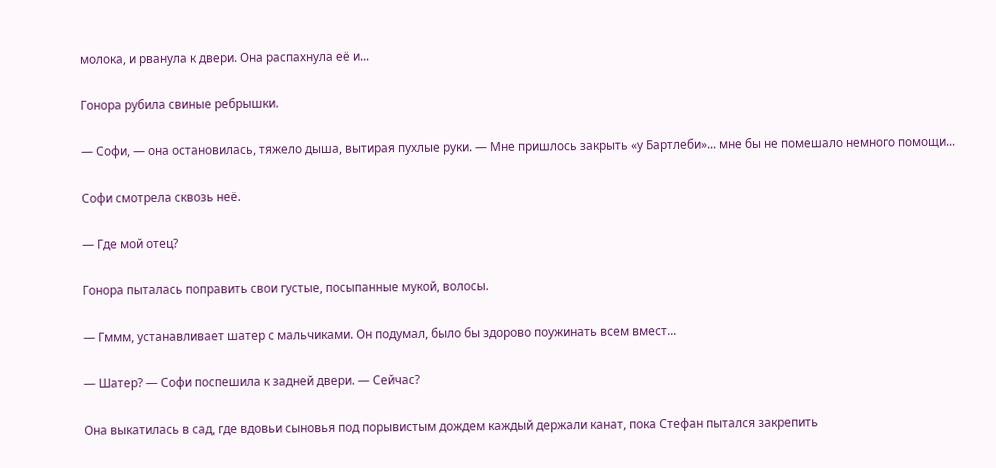молока, и рванула к двери. Она распахнула её и...

Гонора рубила свиные ребрышки.

— Софи, — она остановилась, тяжело дыша, вытирая пухлые руки. — Мне пришлось закрыть «у Бартлеби»... мне бы не помешало немного помощи...

Софи смотрела сквозь неё.

— Где мой отец?

Гонора пыталась поправить свои густые, посыпанные мукой, волосы.

— Гммм, устанавливает шатер с мальчиками. Он подумал, было бы здорово поужинать всем вмест...

— Шатер? — Софи поспешила к задней двери. — Сейчас?

Она выкатилась в сад, где вдовьи сыновья под порывистым дождем каждый держали канат, пока Стефан пытался закрепить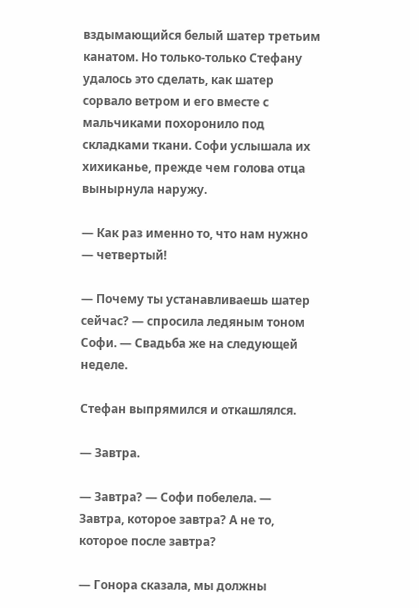вздымающийся белый шатер третьим канатом. Но только-только Стефану удалось это сделать, как шатер сорвало ветром и его вместе с мальчиками похоронило под складками ткани. Софи услышала их хихиканье, прежде чем голова отца вынырнула наружу.

— Как раз именно то, что нам нужно — четвертый!

— Почему ты устанавливаешь шатер сейчас? — спросила ледяным тоном Софи. — Свадьба же на следующей неделе.

Стефан выпрямился и откашлялся.

— Завтра.

— Завтра? — Софи побелела. — Завтра, которое завтра? А не то, которое после завтра?

— Гонора сказала, мы должны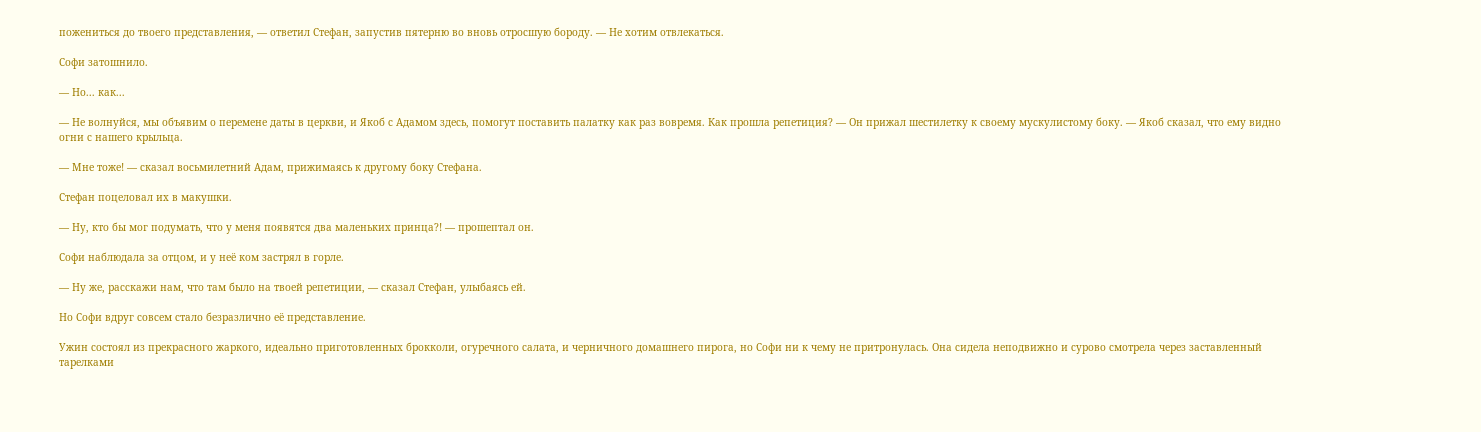пожениться до твоего представления, — ответил Стефан, запустив пятерню во вновь отросшую бороду. — Не хотим отвлекаться.

Софи затошнило.

— Но... как...

— Не волнуйся, мы объявим о перемене даты в церкви, и Якоб с Адамом здесь, помогут поставить палатку как раз вовремя. Как прошла репетиция? — Он прижал шестилетку к своему мускулистому боку. — Якоб сказал, что ему видно огни с нашего крыльца.

— Мне тоже! — сказал восьмилетний Адам, прижимаясь к другому боку Стефана.

Стефан поцеловал их в макушки.

— Ну, кто бы мог подумать, что у меня появятся два маленьких принца?! — прошептал он.

Софи наблюдала за отцом, и у неё ком застрял в горле.

— Ну же, расскажи нам, что там было на твоей репетиции, — сказал Стефан, улыбаясь ей.

Но Софи вдруг совсем стало безразлично её представление.

Ужин состоял из прекрасного жаркого, идеально приготовленных брокколи, огуречного салата, и черничного домашнего пирога, но Софи ни к чему не притронулась. Она сидела неподвижно и сурово смотрела через заставленный тарелками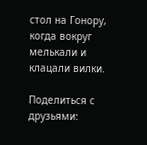стол на Гонору, когда вокруг мелькали и клацали вилки.

Поделиться с друзьями: